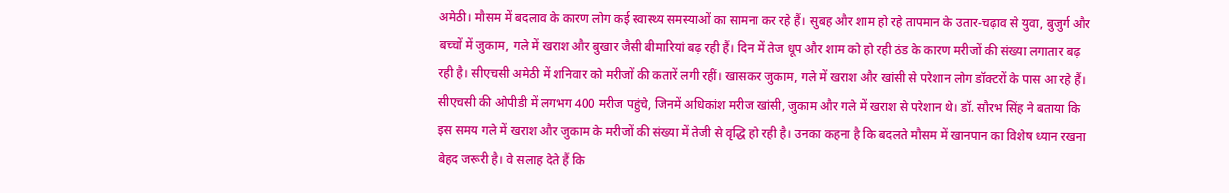अमेठी। मौसम में बदलाव के कारण लोग कई स्वास्थ्य समस्याओं का सामना कर रहे हैं। सुबह और शाम हो रहे तापमान के उतार-चढ़ाव से युवा, बुजुर्ग और बच्चों में जुकाम, गले में खराश और बुखार जैसी बीमारियां बढ़ रही हैं। दिन में तेज धूप और शाम को हो रही ठंड के कारण मरीजों की संख्या लगातार बढ़ रही है। सीएचसी अमेठी में शनिवार को मरीजों की कतारें लगी रहीं। खासकर जुकाम, गले में खराश और खांसी से परेशान लोग डॉक्टरों के पास आ रहे हैं।
सीएचसी की ओपीडी में लगभग 400 मरीज पहुंचे, जिनमें अधिकांश मरीज खांसी, जुकाम और गले में खराश से परेशान थे। डॉ. सौरभ सिंह ने बताया कि इस समय गले में खराश और जुकाम के मरीजों की संख्या में तेजी से वृद्धि हो रही है। उनका कहना है कि बदलते मौसम में खानपान का विशेष ध्यान रखना बेहद जरूरी है। वे सलाह देते हैं कि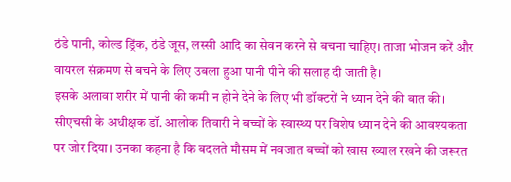ठंडे पानी, कोल्ड ड्रिंक, ठंडे जूस, लस्सी आदि का सेवन करने से बचना चाहिए। ताजा भोजन करें और वायरल संक्रमण से बचने के लिए उबला हुआ पानी पीने की सलाह दी जाती है।
इसके अलावा शरीर में पानी की कमी न होने देने के लिए भी डॉक्टरों ने ध्यान देने की बात की। सीएचसी के अधीक्षक डॉ. आलोक तिवारी ने बच्चों के स्वास्थ्य पर विशेष ध्यान देने की आवश्यकता पर जोर दिया। उनका कहना है कि बदलते मौसम में नवजात बच्चों को खास ख्याल रखने की जरूरत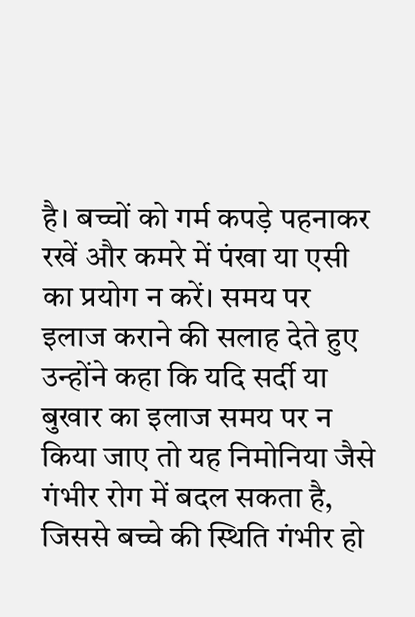है। बच्चों को गर्म कपड़े पहनाकर रखें और कमरे में पंखा या एसी का प्रयोग न करें। समय पर इलाज कराने की सलाह देते हुए उन्होंने कहा कि यदि सर्दी या बुखार का इलाज समय पर न किया जाए तो यह निमोनिया जैसे गंभीर रोग में बदल सकता है, जिससे बच्चे की स्थिति गंभीर हो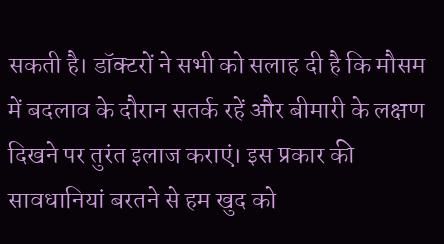सकती है। डॉक्टरों ने सभी को सलाह दी है कि मौसम में बदलाव के दौरान सतर्क रहें और बीमारी के लक्षण दिखने पर तुरंत इलाज कराएं। इस प्रकार की सावधानियां बरतने से हम खुद को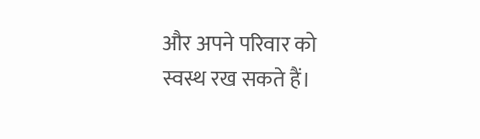और अपने परिवार को स्वस्थ रख सकते हैं।